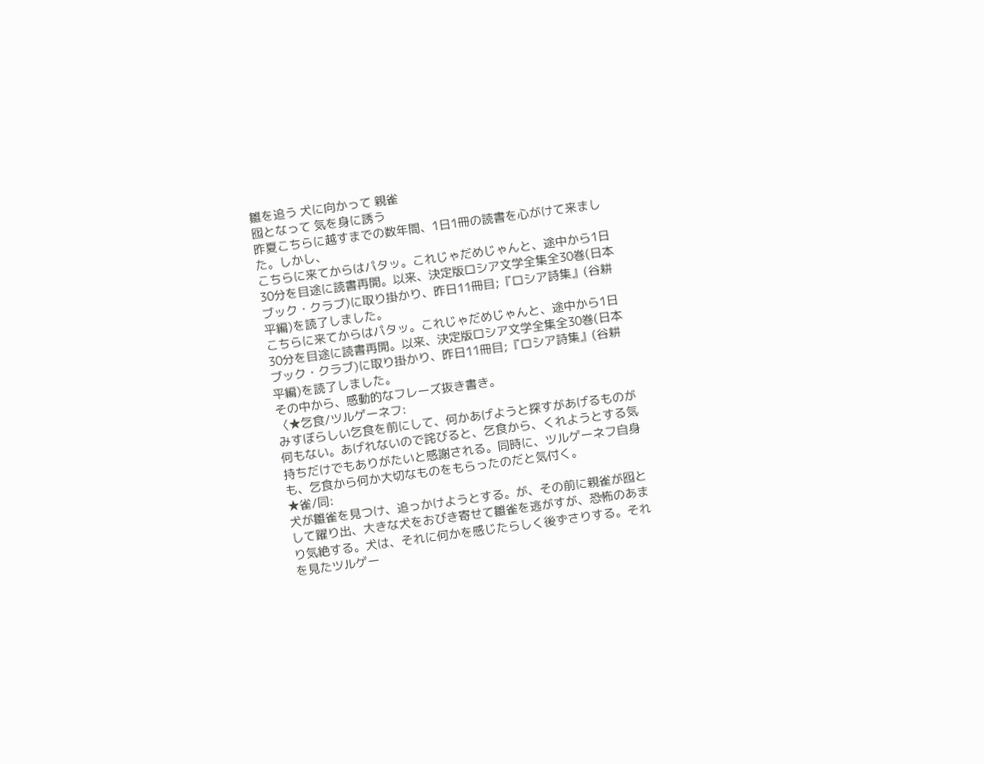雛を追う 犬に向かって 親雀
囮となって 気を身に誘う
昨夏こちらに越すまでの数年間、1日1冊の読書を心がけて来ました。しかし、
こちらに来てからはパタッ。これじゃだめじゃんと、途中から1日30分を目途に読書再開。以来、決定版ロシア文学全集全30巻(日本ブック・クラブ)に取り掛かり、昨日11冊目;『ロシア詩集』(谷耕平編)を読了しました。
こちらに来てからはパタッ。これじゃだめじゃんと、途中から1日30分を目途に読書再開。以来、決定版ロシア文学全集全30巻(日本ブック・クラブ)に取り掛かり、昨日11冊目;『ロシア詩集』(谷耕平編)を読了しました。
その中から、感動的なフレーズ抜き書き。
〈★乞食/ツルゲーネフ:
みすぼらしい乞食を前にして、何かあげようと探すがあげるものが何もない。あげれないので詫びると、乞食から、くれようとする気持ちだけでもありがたいと感謝される。同時に、ツルゲーネフ自身も、乞食から何か大切なものをもらったのだと気付く。
★雀/同:
犬が雛雀を見つけ、追っかけようとする。が、その前に親雀が囮として躍り出、大きな犬をおびき寄せて雛雀を逃がすが、恐怖のあまり気絶する。犬は、それに何かを感じたらしく後ずさりする。それを見たツルゲー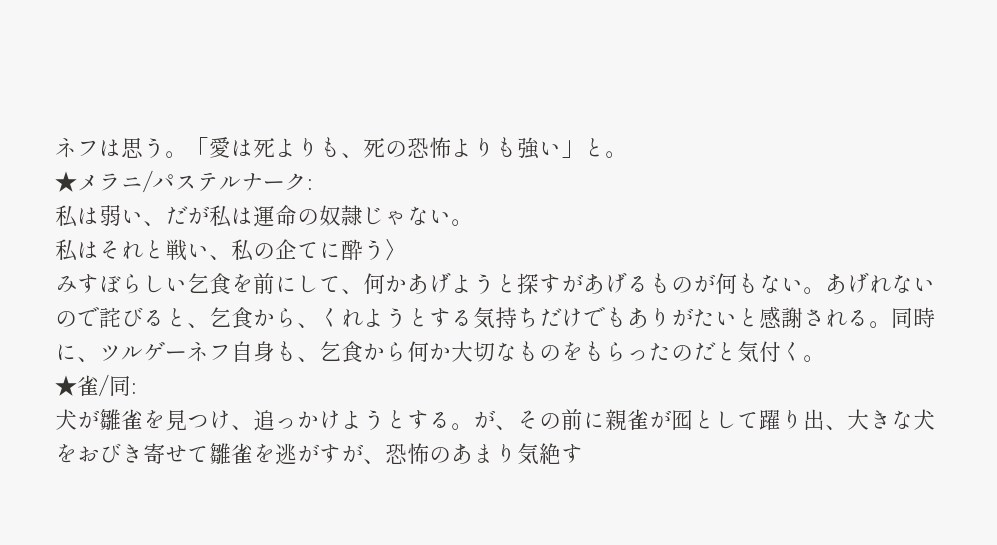ネフは思う。「愛は死よりも、死の恐怖よりも強い」と。
★メラニ/パステルナーク:
私は弱い、だが私は運命の奴隷じゃない。
私はそれと戦い、私の企てに酔う〉
みすぼらしい乞食を前にして、何かあげようと探すがあげるものが何もない。あげれないので詫びると、乞食から、くれようとする気持ちだけでもありがたいと感謝される。同時に、ツルゲーネフ自身も、乞食から何か大切なものをもらったのだと気付く。
★雀/同:
犬が雛雀を見つけ、追っかけようとする。が、その前に親雀が囮として躍り出、大きな犬をおびき寄せて雛雀を逃がすが、恐怖のあまり気絶す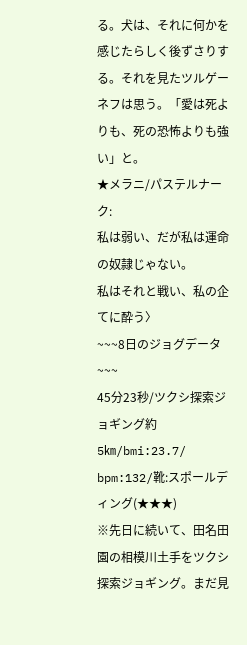る。犬は、それに何かを感じたらしく後ずさりする。それを見たツルゲーネフは思う。「愛は死よりも、死の恐怖よりも強い」と。
★メラニ/パステルナーク:
私は弱い、だが私は運命の奴隷じゃない。
私はそれと戦い、私の企てに酔う〉
~~~8日のジョグデータ~~~
45分23秒/ツクシ探索ジョギング約5㎞/bmi:23.7/
bpm:132/靴:スポールディング(★★★)
※先日に続いて、田名田園の相模川土手をツクシ探索ジョギング。まだ見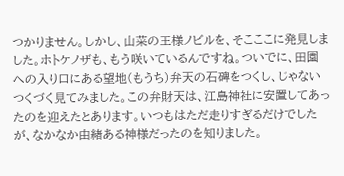つかりません。しかし、山菜の王様ノビルを、そこここに発見しました。ホトケノザも、もう咲いているんですね。ついでに、田園への入り口にある望地(もうち)弁天の石碑をつくし、じゃないつくづく見てみました。この弁財天は、江島神社に安置してあったのを迎えたとあります。いつもはただ走りすぎるだけでしたが、なかなか由緒ある神様だったのを知りました。